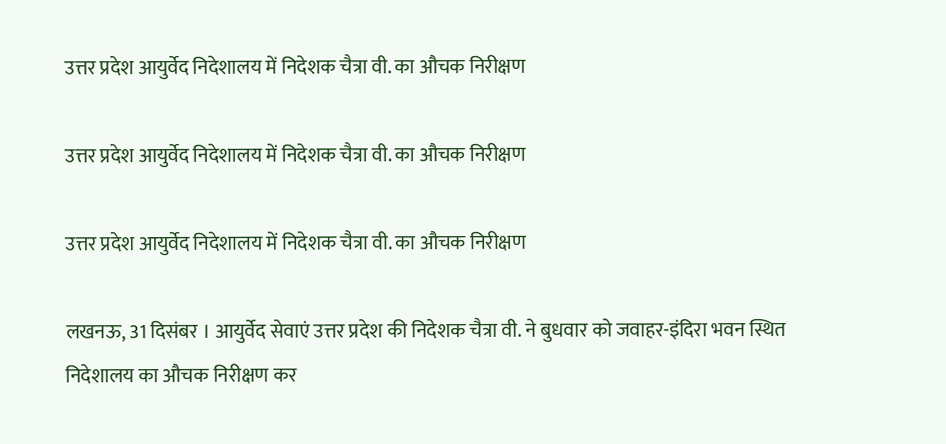उत्तर प्रदेश आयुर्वेद निदेशालय में निदेशक चैत्रा वी. का औचक निरीक्षण

उत्तर प्रदेश आयुर्वेद निदेशालय में निदेशक चैत्रा वी. का औचक निरीक्षण

उत्तर प्रदेश आयुर्वेद निदेशालय में निदेशक चैत्रा वी. का औचक निरीक्षण

लखनऊ, 31 दिसंबर । आयुर्वेद सेवाएं उत्तर प्रदेश की निदेशक चैत्रा वी. ने बुधवार को जवाहर-इंदिरा भवन स्थित निदेशालय का औचक निरीक्षण कर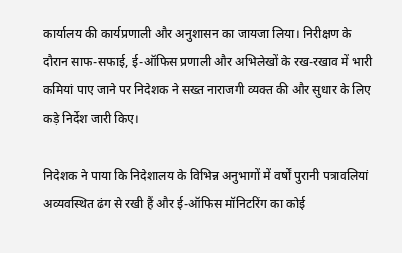कार्यालय की कार्यप्रणाली और अनुशासन का जायजा लिया। निरीक्षण के दौरान साफ-सफाई, ई-ऑफिस प्रणाली और अभिलेखों के रख-रखाव में भारी कमियां पाए जाने पर निदेशक ने सख्त नाराजगी व्यक्त की और सुधार के लिए कड़े निर्देश जारी किए।

निदेशक ने पाया कि निदेशालय के विभिन्न अनुभागों में वर्षों पुरानी पत्रावलियां अव्यवस्थित ढंग से रखी हैं और ई-ऑफिस मॉनिटरिंग का कोई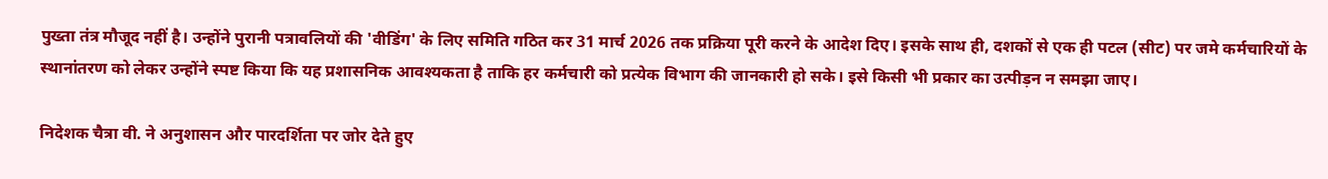पुख्ता तंत्र मौजूद नहीं है। उन्होंने पुरानी पत्रावलियों की 'वीडिंग' के लिए समिति गठित कर 31 मार्च 2026 तक प्रक्रिया पूरी करने के आदेश दिए। इसके साथ ही, दशकों से एक ही पटल (सीट) पर जमे कर्मचारियों के स्थानांतरण को लेकर उन्होंने स्पष्ट किया कि यह प्रशासनिक आवश्यकता है ताकि हर कर्मचारी को प्रत्येक विभाग की जानकारी हो सके। इसे किसी भी प्रकार का उत्पीड़न न समझा जाए।

निदेशक चैत्रा वी. ने अनुशासन और पारदर्शिता पर जोर देते हुए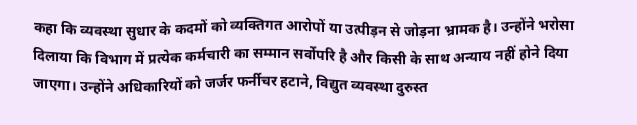कहा कि व्यवस्था सुधार के कदमों को व्यक्तिगत आरोपों या उत्पीड़न से जोड़ना भ्रामक है। उन्होंने भरोसा दिलाया कि विभाग में प्रत्येक कर्मचारी का सम्मान सर्वोपरि है और किसी के साथ अन्याय नहीं होने दिया जाएगा। उन्होंने अधिकारियों को जर्जर फर्नीचर हटाने, विद्युत व्यवस्था दुरुस्त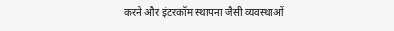करने और इंटरकॉम स्थापना जैसी व्यवस्थाओं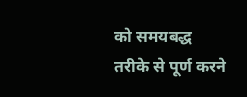को समयबद्ध तरीके से पूर्ण करने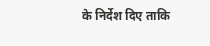के निर्देश दिए ताकि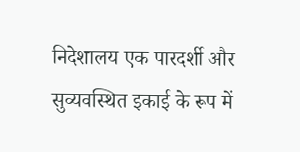निदेशालय एक पारदर्शी और सुव्यवस्थित इकाई के रूप में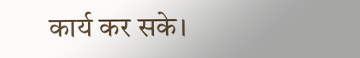कार्य कर सके।